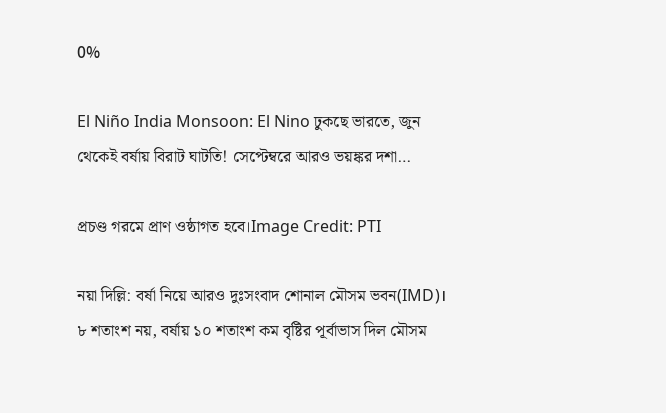0%

El Niño India Monsoon: El Nino ঢুকছে ভারতে, জুন থেকেই বর্ষায় বিরাট ঘাটতি! সেপ্টেম্বরে আরও ভয়ঙ্কর দশা…

প্রচণ্ড গরমে প্রাণ ওষ্ঠাগত হবে।Image Credit: PTI

নয়া দিল্লি: বর্ষা নিয়ে আরও দুঃসংবাদ শোনাল মৌসম ভবন(IMD)। ৮ শতাংশ নয়, বর্ষায় ১০ শতাংশ কম বৃষ্টির পূর্বাভাস দিল মৌসম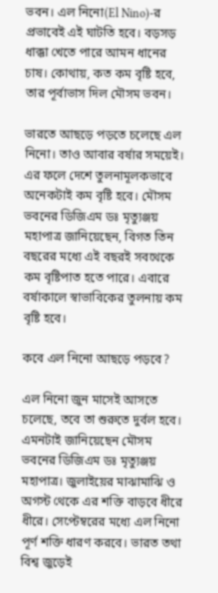ভবন। এল নিনো(El Nino)-র প্রভাবেই এই ঘাটতি হবে। বড়সড় ধাক্কা খেতে পারে আমন ধানের চাষ। কোথায়, কত কম বৃষ্টি হবে, তার পূর্বাভাস দিল মৌসম ভবন।

ভারতে আছড়ে পড়তে চলেছে এল নিনো। তাও আবার বর্ষার সময়েই। এর ফলে দেশে তুলনামূলকভাবে অনেকটাই কম বৃষ্টি হবে। মৌসম ভবনের ডিজিএম ডঃ মৃত্যুঞ্জয় মহাপাত্র জানিয়েছেন, বিগত তিন বছরের মধ্যে এই বছরই সবথেকে কম বৃষ্টিপাত হতে পারে। এবারে বর্ষাকালে স্বাভাবিকের তুলনায় কম বৃষ্টি হবে।

কবে এল নিনো আছড়ে পড়বে?

এল নিনো জুন মাসেই আসতে চলেছে, তবে তা শুরুতে দুর্বল হবে। এমনটাই জানিয়েছেন মৌসম ভবনের ডিজিএম ডঃ মৃত্যুঞ্জয় মহাপাত্র। জুলাইয়ের মাঝামাঝি ও অগস্ট থেকে এর শক্তি বাড়বে ধীরে ধীরে। সেপ্টেম্বরের মধ্যে এল নিনো পূর্ণ শক্তি ধারণ করবে। ভারত তথা বিশ্ব জুড়েই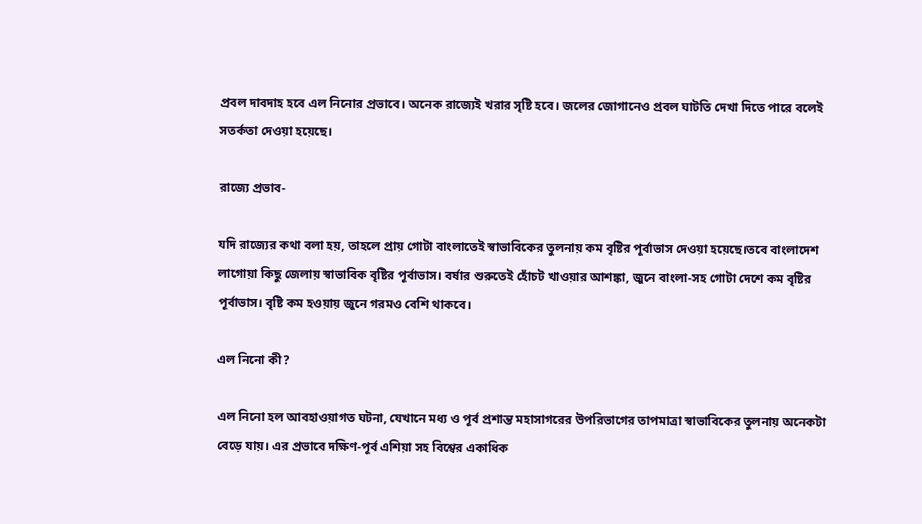প্রবল দাবদাহ হবে এল নিনোর প্রভাবে। অনেক রাজ্যেই খরার সৃষ্টি হবে। জলের জোগানেও প্রবল ঘাটতি দেখা দিতে পারে বলেই সতর্কতা দেওয়া হয়েছে।

রাজ্যে প্রভাব-

যদি রাজ্যের কথা বলা হয়, তাহলে প্রায় গোটা বাংলাতেই স্বাভাবিকের তুলনায় কম বৃষ্টির পূর্বাভাস দেওয়া হয়েছে।তবে বাংলাদেশ লাগোয়া কিছু জেলায় স্বাভাবিক বৃষ্টির পূর্বাভাস। বর্ষার শুরুতেই হোঁচট খাওয়ার আশঙ্কা, জুনে বাংলা-সহ গোটা দেশে কম বৃষ্টির পূর্বাভাস। বৃষ্টি কম হওয়ায় জুনে গরমও বেশি থাকবে।

এল নিনো কী?

এল নিনো হল আবহাওয়াগত ঘটনা, যেখানে মধ্য ও পূর্ব প্রশান্ত মহাসাগরের উপরিভাগের তাপমাত্রা স্বাভাবিকের তুলনায় অনেকটা বেড়ে যায়। এর প্রভাবে দক্ষিণ-পূর্ব এশিয়া সহ বিশ্বের একাধিক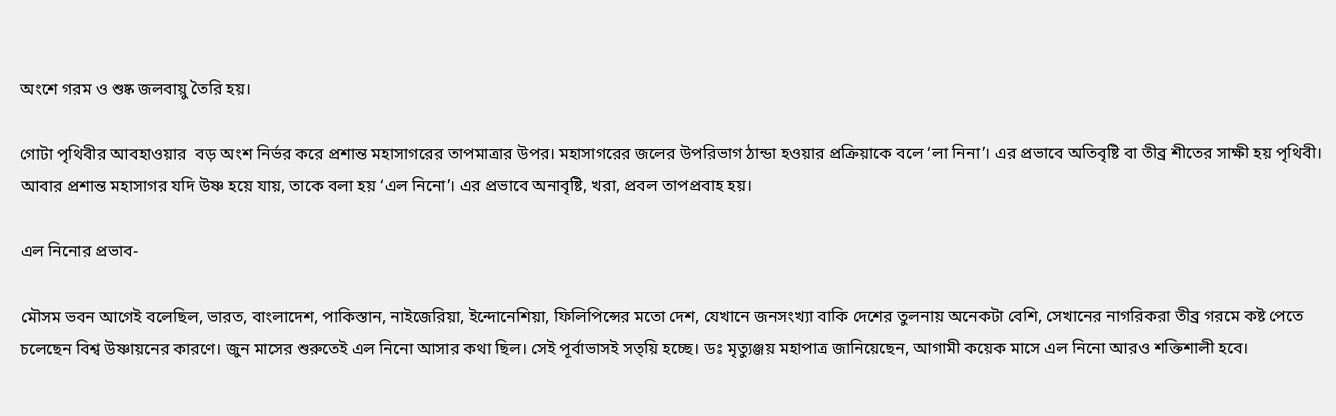অংশে গরম ও শুষ্ক জলবায়ু তৈরি হয়।

গোটা পৃথিবীর আবহাওয়ার  বড় অংশ নির্ভর করে প্রশান্ত মহাসাগরের তাপমাত্রার উপর। মহাসাগরের জলের উপরিভাগ ঠান্ডা হওয়ার প্রক্রিয়াকে বলে ‘লা নিনা’। এর প্রভাবে অতিবৃষ্টি বা তীব্র শীতের সাক্ষী হয় পৃথিবী। আবার প্রশান্ত মহাসাগর যদি উষ্ণ হয়ে যায়, তাকে বলা হয় ‘এল নিনো’। এর প্রভাবে অনাবৃষ্টি, খরা, প্রবল তাপপ্রবাহ হয়।

এল নিনোর প্রভাব-

মৌসম ভবন আগেই বলেছিল, ভারত, বাংলাদেশ, পাকিস্তান, নাইজেরিয়া, ইন্দোনেশিয়া, ফিলিপিন্সের মতো দেশ, যেখানে জনসংখ্যা বাকি দেশের তুলনায় অনেকটা বেশি, সেখানের নাগরিকরা তীব্র গরমে কষ্ট পেতে চলেছেন বিশ্ব উষ্ণায়নের কারণে। জুন মাসের শুরুতেই এল নিনো আসার কথা ছিল। সেই পূর্বাভাসই সত্য়ি হচ্ছে। ডঃ মৃত্যুঞ্জয় মহাপাত্র জানিয়েছেন, আগামী কয়েক মাসে এল নিনো আরও শক্তিশালী হবে।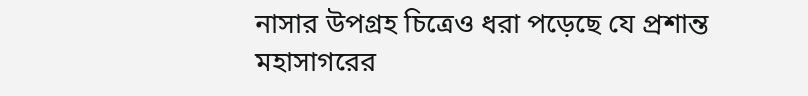নাসার উপগ্রহ চিত্রেও ধরা পড়েছে যে প্রশান্ত মহাসাগরের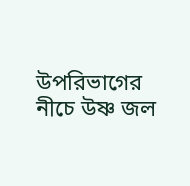উপরিভাগের নীচে উষ্ণ জল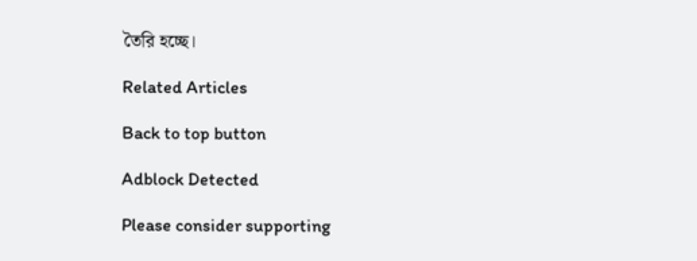তৈরি হচ্ছে।

Related Articles

Back to top button

Adblock Detected

Please consider supporting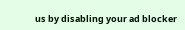us by disabling your ad blocker